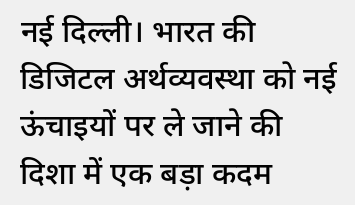नई दिल्ली। भारत की डिजिटल अर्थव्यवस्था को नई ऊंचाइयों पर ले जाने की दिशा में एक बड़ा कदम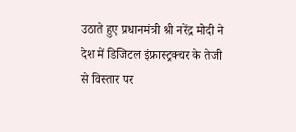उठाते हुए प्रधानमंत्री श्री नरेंद्र मोदी ने देश में डिजिटल इंफ्रास्ट्रक्चर के तेजी से विस्तार पर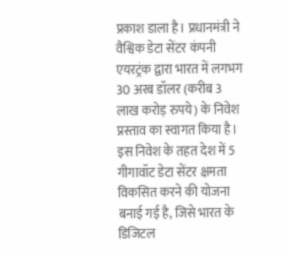प्रकाश डाला है। प्रधानमंत्री ने वैश्विक डेटा सेंटर कंपनी एयरट्रंक द्वारा भारत में लगभग 30 अरब डॉलर (करीब 3 लाख करोड़ रुपये) के निवेश प्रस्ताव का स्वागत किया है। इस निवेश के तहत देश में 5 गीगावॉट डेटा सेंटर क्षमता विकसित करने की योजना बनाई गई है, जिसे भारत के डिजिटल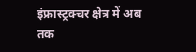इंफ्रास्ट्रक्चर क्षेत्र में अब तक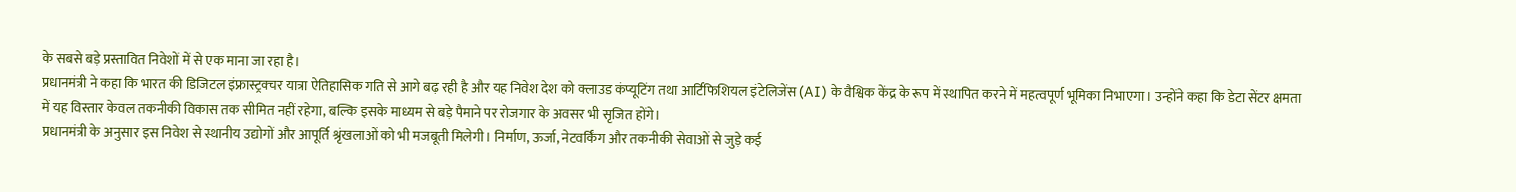के सबसे बड़े प्रस्तावित निवेशों में से एक माना जा रहा है।
प्रधानमंत्री ने कहा कि भारत की डिजिटल इंफ्रास्ट्रक्चर यात्रा ऐतिहासिक गति से आगे बढ़ रही है और यह निवेश देश को क्लाउड कंप्यूटिंग तथा आर्टिफिशियल इंटेलिजेंस (AI) के वैश्विक केंद्र के रूप में स्थापित करने में महत्वपूर्ण भूमिका निभाएगा। उन्होंने कहा कि डेटा सेंटर क्षमता में यह विस्तार केवल तकनीकी विकास तक सीमित नहीं रहेगा, बल्कि इसके माध्यम से बड़े पैमाने पर रोजगार के अवसर भी सृजित होंगे।
प्रधानमंत्री के अनुसार इस निवेश से स्थानीय उद्योगों और आपूर्ति श्रृंखलाओं को भी मजबूती मिलेगी। निर्माण, ऊर्जा, नेटवर्किंग और तकनीकी सेवाओं से जुड़े कई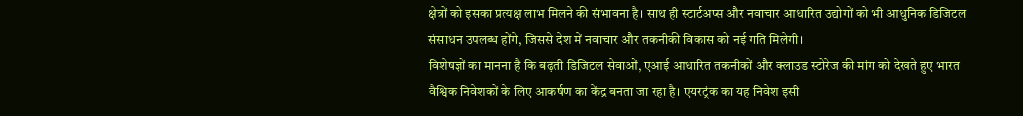क्षेत्रों को इसका प्रत्यक्ष लाभ मिलने की संभावना है। साथ ही स्टार्टअप्स और नवाचार आधारित उद्योगों को भी आधुनिक डिजिटल संसाधन उपलब्ध होंगे, जिससे देश में नवाचार और तकनीकी विकास को नई गति मिलेगी।
विशेषज्ञों का मानना है कि बढ़ती डिजिटल सेवाओं, एआई आधारित तकनीकों और क्लाउड स्टोरेज की मांग को देखते हुए भारत वैश्विक निवेशकों के लिए आकर्षण का केंद्र बनता जा रहा है। एयरट्रंक का यह निवेश इसी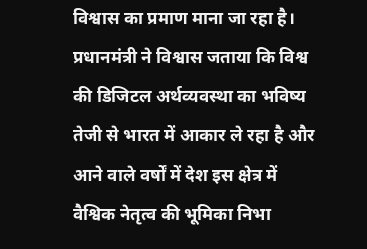विश्वास का प्रमाण माना जा रहा है। प्रधानमंत्री ने विश्वास जताया कि विश्व की डिजिटल अर्थव्यवस्था का भविष्य तेजी से भारत में आकार ले रहा है और आने वाले वर्षों में देश इस क्षेत्र में वैश्विक नेतृत्व की भूमिका निभा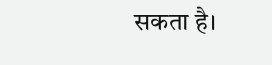सकता है।